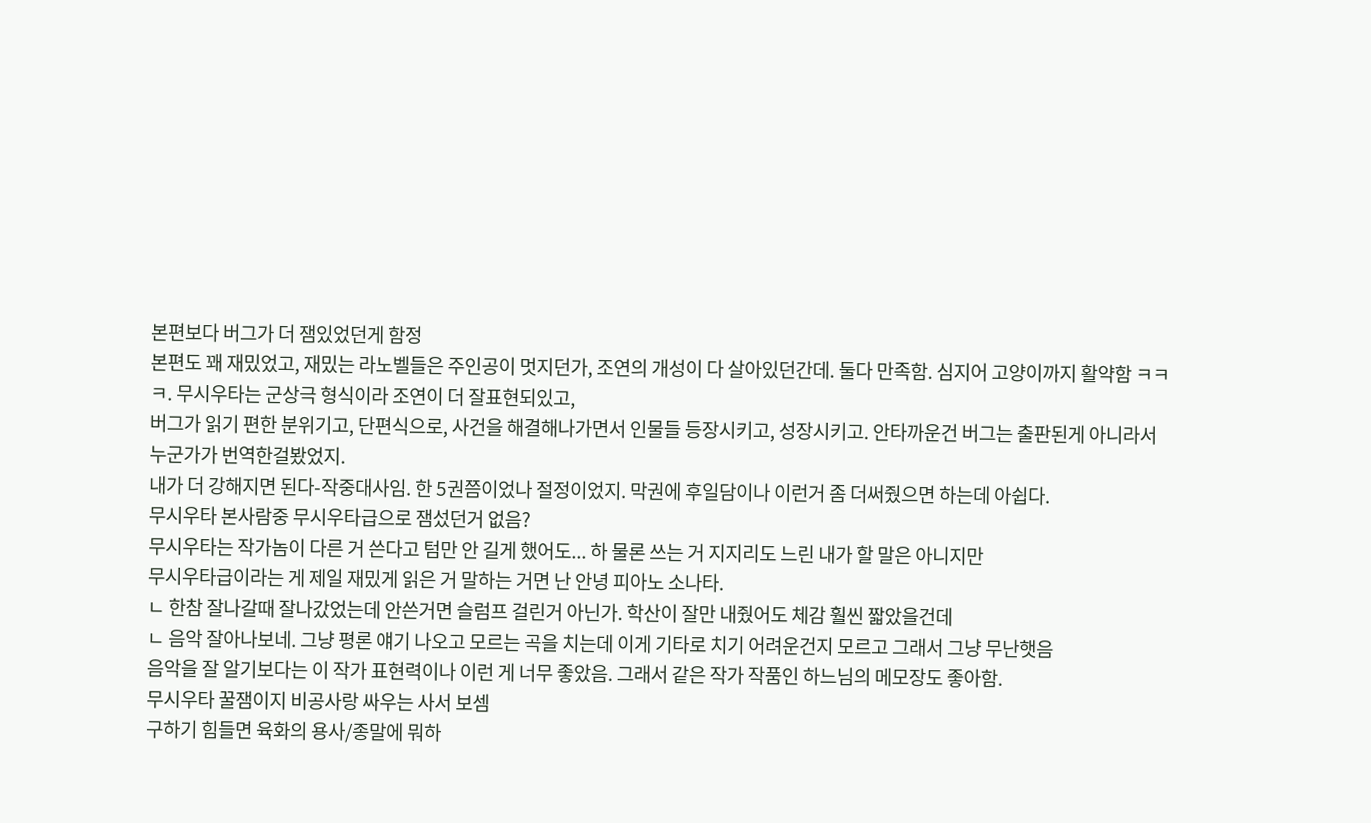본편보다 버그가 더 잼있었던게 함정
본편도 꽤 재밌었고, 재밌는 라노벨들은 주인공이 멋지던가, 조연의 개성이 다 살아있던간데. 둘다 만족함. 심지어 고양이까지 활약함 ㅋㅋㅋ. 무시우타는 군상극 형식이라 조연이 더 잘표현되있고,
버그가 읽기 편한 분위기고, 단편식으로, 사건을 해결해나가면서 인물들 등장시키고, 성장시키고. 안타까운건 버그는 출판된게 아니라서 누군가가 번역한걸봤었지.
내가 더 강해지면 된다-작중대사임. 한 5권쯤이었나 절정이었지. 막권에 후일담이나 이런거 좀 더써줬으면 하는데 아쉽다.
무시우타 본사람중 무시우타급으로 잼섰던거 없음?
무시우타는 작가놈이 다른 거 쓴다고 텀만 안 길게 했어도... 하 물론 쓰는 거 지지리도 느린 내가 할 말은 아니지만
무시우타급이라는 게 제일 재밌게 읽은 거 말하는 거면 난 안녕 피아노 소나타.
ㄴ 한참 잘나갈때 잘나갔었는데 안쓴거면 슬럼프 걸린거 아닌가. 학산이 잘만 내줬어도 체감 훨씬 짧았을건데
ㄴ 음악 잘아나보네. 그냥 평론 얘기 나오고 모르는 곡을 치는데 이게 기타로 치기 어려운건지 모르고 그래서 그냥 무난햇음
음악을 잘 알기보다는 이 작가 표현력이나 이런 게 너무 좋았음. 그래서 같은 작가 작품인 하느님의 메모장도 좋아함.
무시우타 꿀잼이지 비공사랑 싸우는 사서 보셈
구하기 힘들면 육화의 용사/종말에 뭐하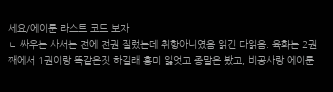세요/에이룬 라스트 코드 보자
ㄴ 싸우는 사서는 전에 전권 질렀는데 취항아니였음 읽긴 다읽음. 육화는 2권째에서 1권이랑 똑같은짓 하길래 흥미 잃엇고 종말은 봤고, 비공사랑 에이룬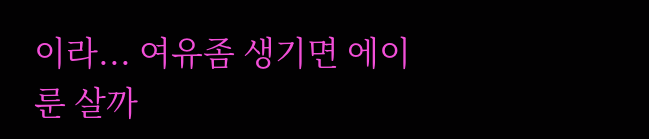이라... 여유좀 생기면 에이룬 살까